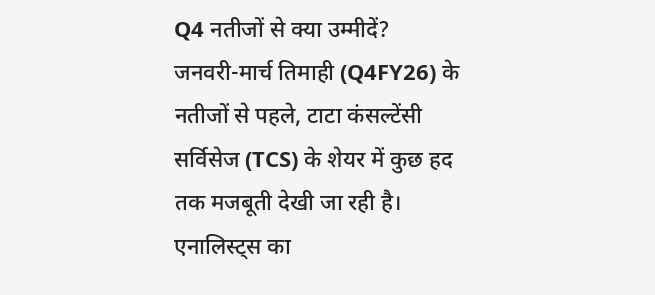Q4 नतीजों से क्या उम्मीदें?
जनवरी-मार्च तिमाही (Q4FY26) के नतीजों से पहले, टाटा कंसल्टेंसी सर्विसेज (TCS) के शेयर में कुछ हद तक मजबूती देखी जा रही है। एनालिस्ट्स का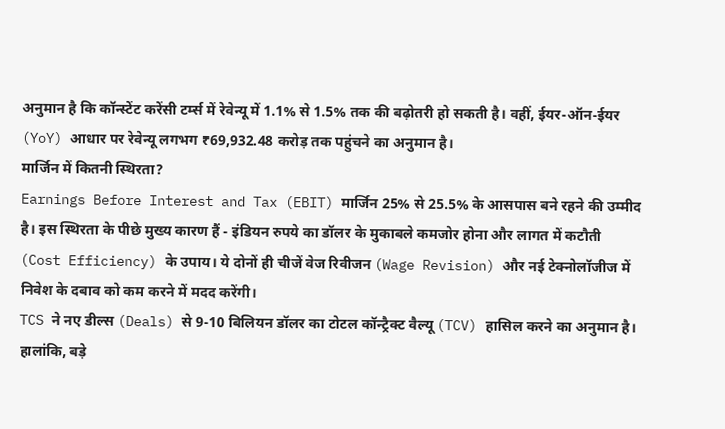अनुमान है कि कॉन्स्टेंट करेंसी टर्म्स में रेवेन्यू में 1.1% से 1.5% तक की बढ़ोतरी हो सकती है। वहीं, ईयर-ऑन-ईयर (YoY) आधार पर रेवेन्यू लगभग ₹69,932.48 करोड़ तक पहुंचने का अनुमान है।
मार्जिन में कितनी स्थिरता?
Earnings Before Interest and Tax (EBIT) मार्जिन 25% से 25.5% के आसपास बने रहने की उम्मीद है। इस स्थिरता के पीछे मुख्य कारण हैं - इंडियन रुपये का डॉलर के मुकाबले कमजोर होना और लागत में कटौती (Cost Efficiency) के उपाय। ये दोनों ही चीजें वेज रिवीजन (Wage Revision) और नई टेक्नोलॉजीज में निवेश के दबाव को कम करने में मदद करेंगी।
TCS ने नए डील्स (Deals) से 9-10 बिलियन डॉलर का टोटल कॉन्ट्रैक्ट वैल्यू (TCV) हासिल करने का अनुमान है। हालांकि, बड़े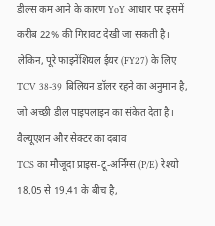डील्स कम आने के कारण YoY आधार पर इसमें करीब 22% की गिरावट देखी जा सकती है। लेकिन, पूरे फाइनेंशियल ईयर (FY27) के लिए TCV 38-39 बिलियन डॉलर रहने का अनुमान है, जो अच्छी डील पाइपलाइन का संकेत देता है।
वैल्यूएशन और सेक्टर का दबाव
TCS का मौजूदा प्राइस-टू-अर्निंग्स (P/E) रेश्यो 18.05 से 19.41 के बीच है,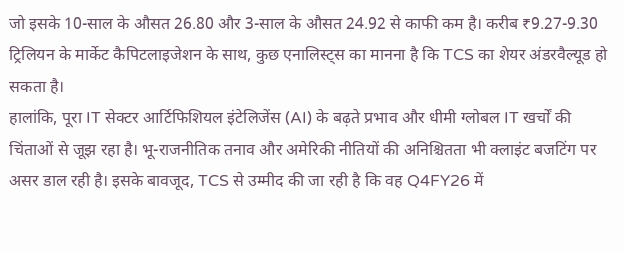जो इसके 10-साल के औसत 26.80 और 3-साल के औसत 24.92 से काफी कम है। करीब ₹9.27-9.30 ट्रिलियन के मार्केट कैपिटलाइजेशन के साथ, कुछ एनालिस्ट्स का मानना है कि TCS का शेयर अंडरवैल्यूड हो सकता है।
हालांकि, पूरा IT सेक्टर आर्टिफिशियल इंटेलिजेंस (AI) के बढ़ते प्रभाव और धीमी ग्लोबल IT खर्चों की चिंताओं से जूझ रहा है। भू-राजनीतिक तनाव और अमेरिकी नीतियों की अनिश्चितता भी क्लाइंट बजटिंग पर असर डाल रही है। इसके बावजूद, TCS से उम्मीद की जा रही है कि वह Q4FY26 में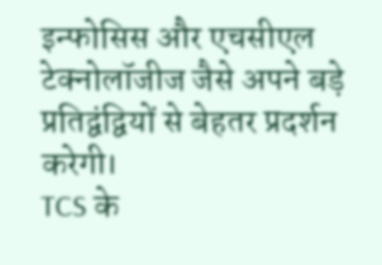इन्फोसिस और एचसीएल टेक्नोलॉजीज जैसे अपने बड़े प्रतिद्वंद्वियों से बेहतर प्रदर्शन करेगी।
TCS के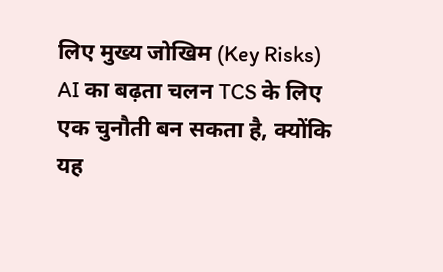लिए मुख्य जोखिम (Key Risks)
AI का बढ़ता चलन TCS के लिए एक चुनौती बन सकता है, क्योंकि यह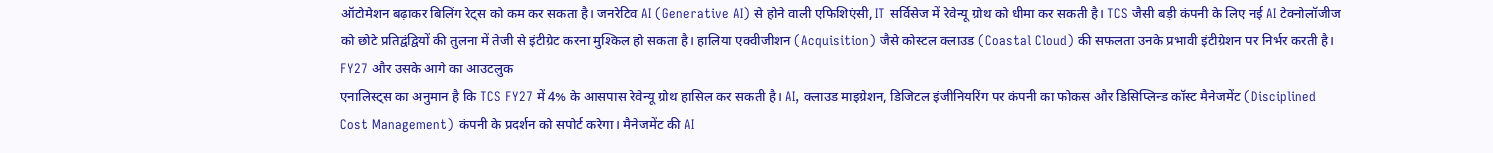ऑटोमेशन बढ़ाकर बिलिंग रेट्स को कम कर सकता है। जनरेटिव AI (Generative AI) से होने वाली एफिशिएंसी, IT सर्विसेज में रेवेन्यू ग्रोथ को धीमा कर सकती है। TCS जैसी बड़ी कंपनी के लिए नई AI टेक्नोलॉजीज को छोटे प्रतिद्वंद्वियों की तुलना में तेजी से इंटीग्रेट करना मुश्किल हो सकता है। हालिया एक्वीजीशन (Acquisition) जैसे कोस्टल क्लाउड (Coastal Cloud) की सफलता उनके प्रभावी इंटीग्रेशन पर निर्भर करती है।
FY27 और उसके आगे का आउटलुक
एनालिस्ट्स का अनुमान है कि TCS FY27 में 4% के आसपास रेवेन्यू ग्रोथ हासिल कर सकती है। AI, क्लाउड माइग्रेशन, डिजिटल इंजीनियरिंग पर कंपनी का फोकस और डिसिप्लिन्ड कॉस्ट मैनेजमेंट (Disciplined Cost Management) कंपनी के प्रदर्शन को सपोर्ट करेगा। मैनेजमेंट की AI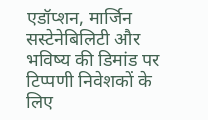एडॉप्शन, मार्जिन सस्टेनेबिलिटी और भविष्य की डिमांड पर टिप्पणी निवेशकों के लिए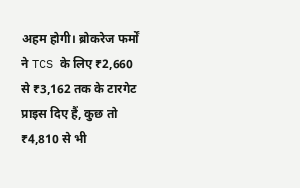अहम होगी। ब्रोकरेज फर्मों ने TCS के लिए ₹2,660 से ₹3,162 तक के टारगेट प्राइस दिए हैं, कुछ तो ₹4,810 से भी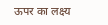ऊपर का लक्ष्य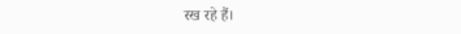रख रहे हैं।